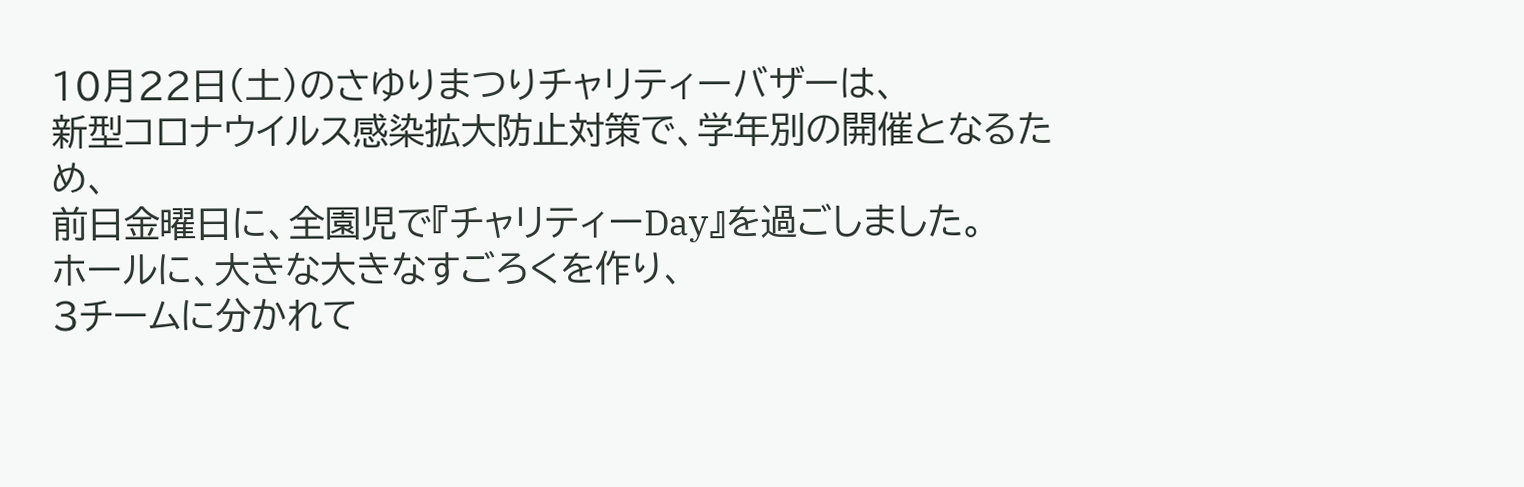10月22日(土)のさゆりまつりチャリティーバザーは、
新型コロナウイルス感染拡大防止対策で、学年別の開催となるため、
前日金曜日に、全園児で『チャリティーDay』を過ごしました。
ホールに、大きな大きなすごろくを作り、
3チームに分かれて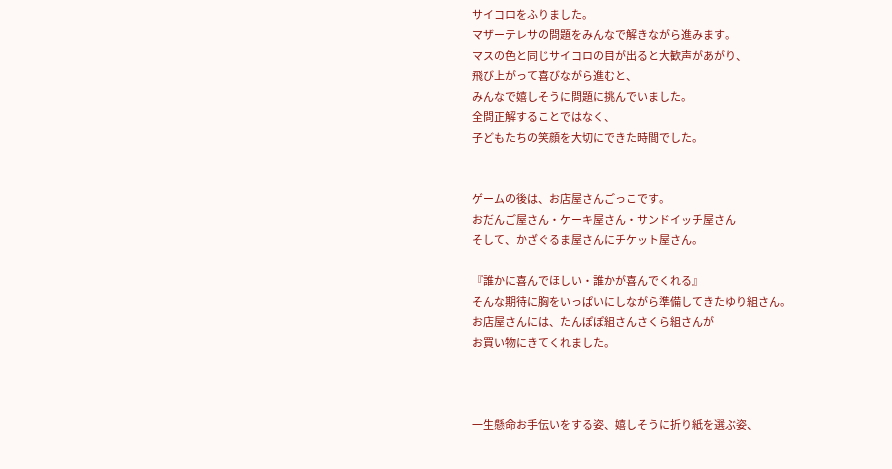サイコロをふりました。
マザーテレサの問題をみんなで解きながら進みます。
マスの色と同じサイコロの目が出ると大歓声があがり、
飛び上がって喜びながら進むと、
みんなで嬉しそうに問題に挑んでいました。
全問正解することではなく、
子どもたちの笑顔を大切にできた時間でした。


ゲームの後は、お店屋さんごっこです。
おだんご屋さん・ケーキ屋さん・サンドイッチ屋さん
そして、かざぐるま屋さんにチケット屋さん。

『誰かに喜んでほしい・誰かが喜んでくれる』
そんな期待に胸をいっぱいにしながら準備してきたゆり組さん。
お店屋さんには、たんぽぽ組さんさくら組さんが
お買い物にきてくれました。



一生懸命お手伝いをする姿、嬉しそうに折り紙を選ぶ姿、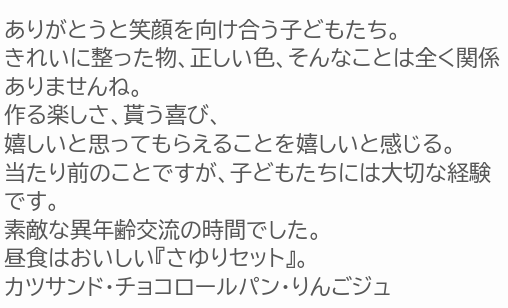ありがとうと笑顔を向け合う子どもたち。
きれいに整った物、正しい色、そんなことは全く関係ありませんね。
作る楽しさ、貰う喜び、
嬉しいと思ってもらえることを嬉しいと感じる。
当たり前のことですが、子どもたちには大切な経験です。
素敵な異年齢交流の時間でした。
昼食はおいしい『さゆりセット』。
カツサンド・チョコロールパン・りんごジュ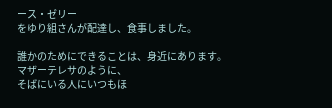ース・ゼリー
をゆり組さんが配達し、食事しました。

誰かのためにできることは、身近にあります。
マザーテレサのように、
そばにいる人にいつもほ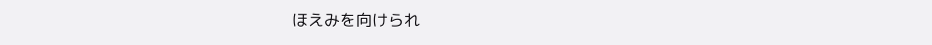ほえみを向けられ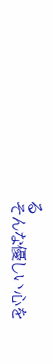る
そんな優しい心を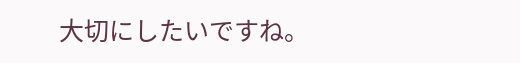大切にしたいですね。